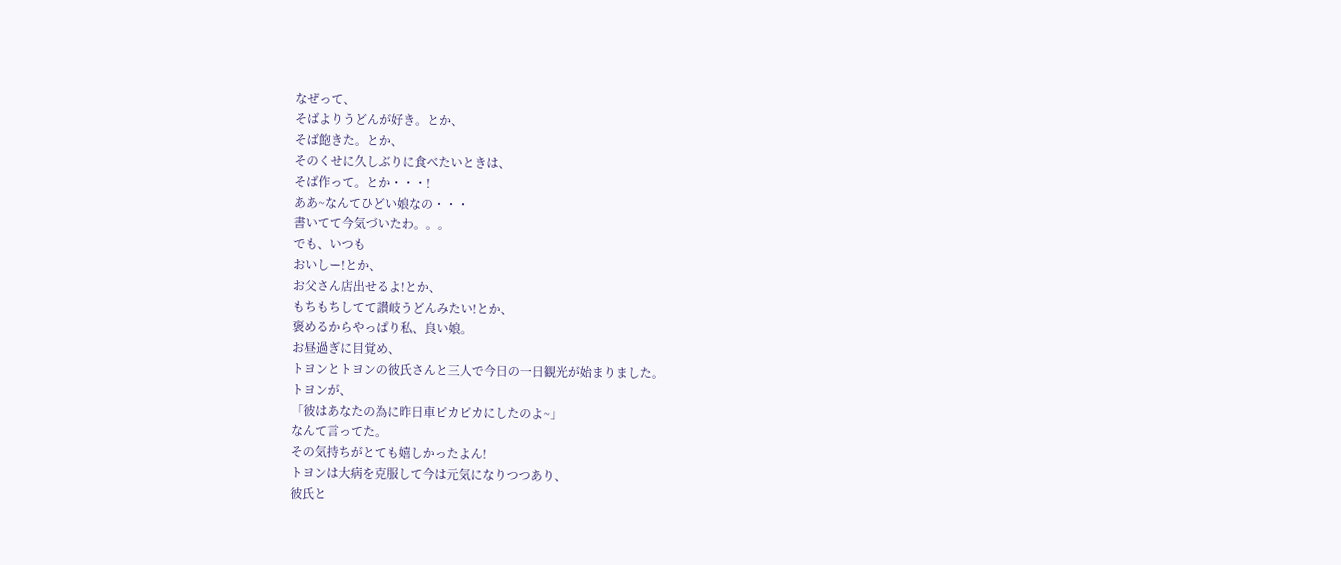なぜって、
そばよりうどんが好き。とか、
そば飽きた。とか、
そのくせに久しぶりに食べたいときは、
そば作って。とか・・・!
ああ~なんてひどい娘なの・・・
書いてて今気づいたわ。。。
でも、いつも
おいしー!とか、
お父さん店出せるよ!とか、
もちもちしてて讃岐うどんみたい!とか、
褒めるからやっぱり私、良い娘。
お昼過ぎに目覚め、
トヨンとトヨンの彼氏さんと三人で今日の一日観光が始まりました。
トヨンが、
「彼はあなたの為に昨日車ピカピカにしたのよ~」
なんて言ってた。
その気持ちがとても嬉しかったよん!
トヨンは大病を克服して今は元気になりつつあり、
彼氏と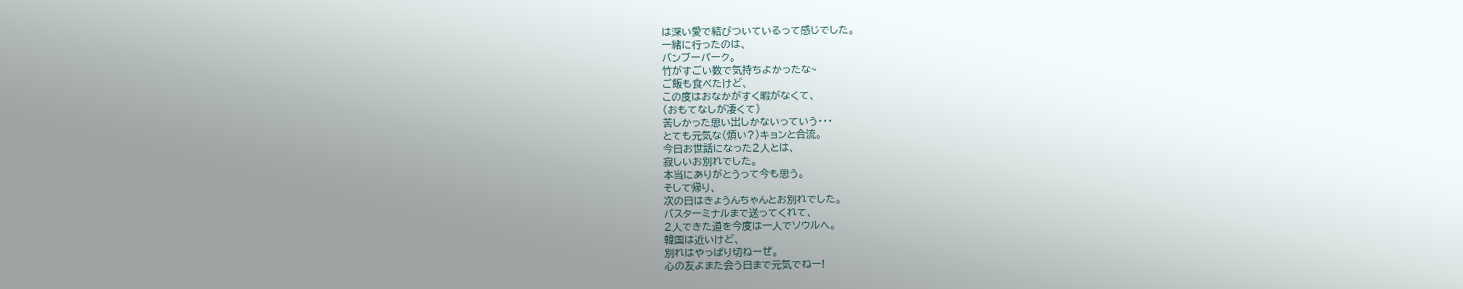は深い愛で結びついているって感じでした。
一緒に行ったのは、
バンブーパーク。
竹がすごい数で気持ちよかったな~
ご飯も食べたけど、
この度はおなかがすく暇がなくて、
(おもてなしが凄くて)
苦しかった思い出しかないっていう・・・
とても元気な(煩い?)キョンと合流。
今日お世話になった2人とは、
寂しいお別れでした。
本当にありがとうって今も思う。
そして帰り、
次の日はきょうんちゃんとお別れでした。
バスターミナルまで送ってくれて、
2人できた道を今度は一人でソウルへ。
韓国は近いけど、
別れはやっぱり切ねーぜ。
心の友よまた会う日まで元気でねー!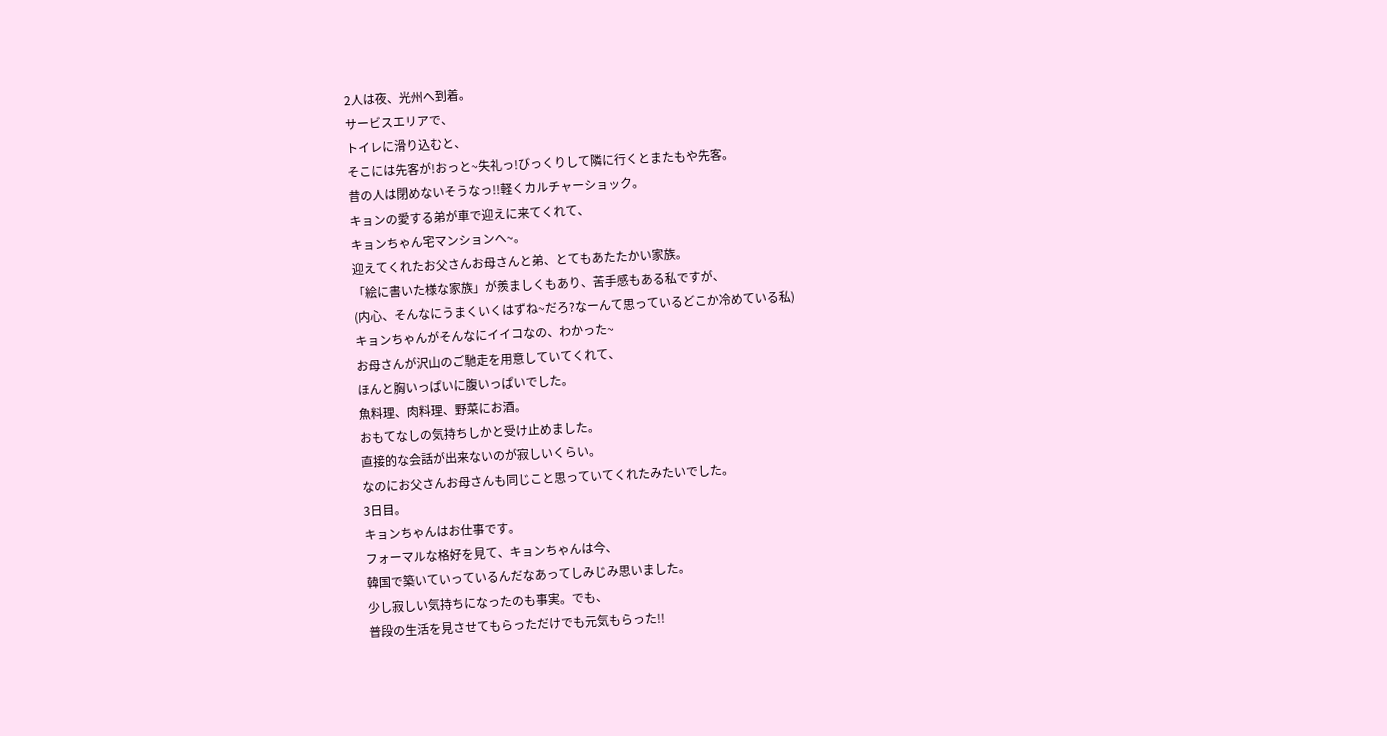2人は夜、光州へ到着。
サービスエリアで、
トイレに滑り込むと、
そこには先客が!おっと~失礼っ!びっくりして隣に行くとまたもや先客。
昔の人は閉めないそうなっ!!軽くカルチャーショック。
キョンの愛する弟が車で迎えに来てくれて、
キョンちゃん宅マンションへ~。
迎えてくれたお父さんお母さんと弟、とてもあたたかい家族。
「絵に書いた様な家族」が羨ましくもあり、苦手感もある私ですが、
(内心、そんなにうまくいくはずね~だろ?なーんて思っているどこか冷めている私)
キョンちゃんがそんなにイイコなの、わかった~
お母さんが沢山のご馳走を用意していてくれて、
ほんと胸いっぱいに腹いっぱいでした。
魚料理、肉料理、野菜にお酒。
おもてなしの気持ちしかと受け止めました。
直接的な会話が出来ないのが寂しいくらい。
なのにお父さんお母さんも同じこと思っていてくれたみたいでした。
3日目。
キョンちゃんはお仕事です。
フォーマルな格好を見て、キョンちゃんは今、
韓国で築いていっているんだなあってしみじみ思いました。
少し寂しい気持ちになったのも事実。でも、
普段の生活を見させてもらっただけでも元気もらった!!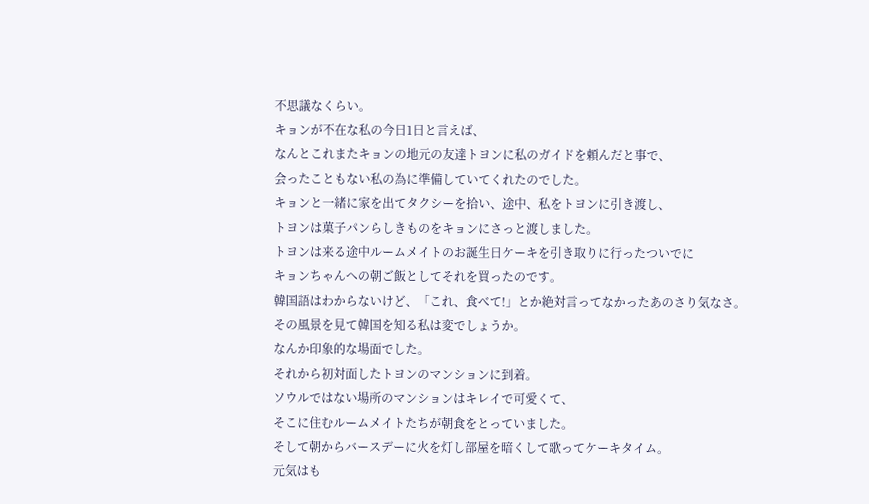不思議なくらい。
キョンが不在な私の今日1日と言えば、
なんとこれまたキョンの地元の友達トヨンに私のガイドを頼んだと事で、
会ったこともない私の為に準備していてくれたのでした。
キョンと一緒に家を出てタクシーを拾い、途中、私をトヨンに引き渡し、
トヨンは菓子パンらしきものをキョンにさっと渡しました。
トヨンは来る途中ルームメイトのお誕生日ケーキを引き取りに行ったついでに
キョンちゃんへの朝ご飯としてそれを買ったのです。
韓国語はわからないけど、「これ、食べて!」とか絶対言ってなかったあのさり気なさ。
その風景を見て韓国を知る私は変でしょうか。
なんか印象的な場面でした。
それから初対面したトヨンのマンションに到着。
ソウルではない場所のマンションはキレイで可愛くて、
そこに住むルームメイトたちが朝食をとっていました。
そして朝からバースデーに火を灯し部屋を暗くして歌ってケーキタイム。
元気はも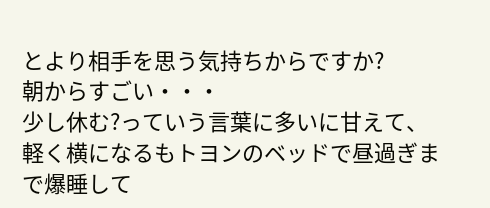とより相手を思う気持ちからですか?
朝からすごい・・・
少し休む?っていう言葉に多いに甘えて、
軽く横になるもトヨンのベッドで昼過ぎまで爆睡して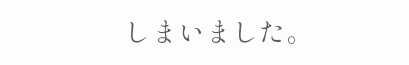しまいました。